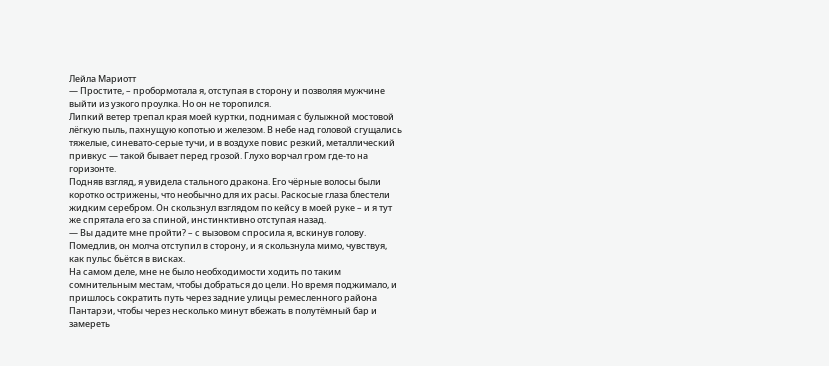Лейла Мариотт
— Простите, – пробормотала я, отступая в сторону и позволяя мужчине выйти из узкого проулка. Но он не торопился.
Липкий ветер трепал края моей куртки, поднимая с булыжной мостовой лёгкую пыль, пахнущую копотью и железом. В небе над головой сгущались тяжелые, синевато-серые тучи, и в воздухе повис резкий, металлический привкус — такой бывает перед грозой. Глухо ворчал гром где-то на горизонте.
Подняв взгляд, я увидела стального дракона. Его чёрные волосы были коротко острижены, что необычно для их расы. Раскосые глаза блестели жидким серебром. Он скользнул взглядом по кейсу в моей руке – и я тут же спрятала его за спиной, инстинктивно отступая назад.
— Вы дадите мне пройти? – с вызовом спросила я, вскинув голову.
Помедлив, он молча отступил в сторону, и я скользнула мимо, чувствуя, как пульс бьётся в висках.
На самом деле, мне не было необходимости ходить по таким сомнительным местам, чтобы добраться до цели. Но время поджимало, и пришлось сократить путь через задние улицы ремесленного района Пантарэи, чтобы через несколько минут вбежать в полутёмный бар и замереть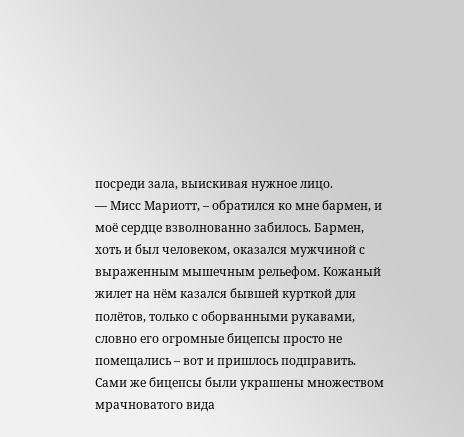посреди зала, выискивая нужное лицо.
— Мисс Мариотт, – обратился ко мне бармен, и моё сердце взволнованно забилось. Бармен, хоть и был человеком, оказался мужчиной с выраженным мышечным рельефом. Кожаный жилет на нём казался бывшей курткой для полётов, только с оборванными рукавами, словно его огромные бицепсы просто не помещались – вот и пришлось подправить. Сами же бицепсы были украшены множеством мрачноватого вида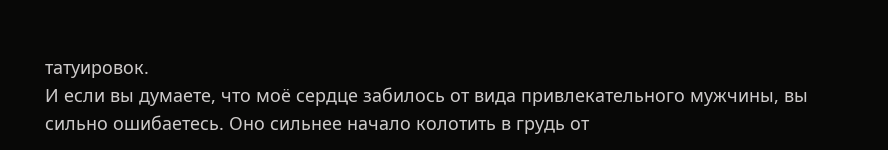татуировок.
И если вы думаете, что моё сердце забилось от вида привлекательного мужчины, вы сильно ошибаетесь. Оно сильнее начало колотить в грудь от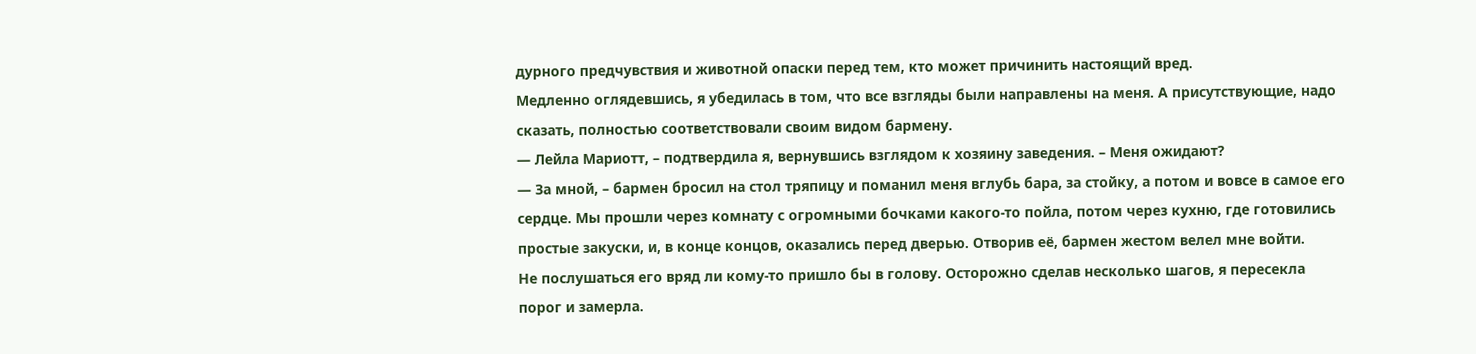дурного предчувствия и животной опаски перед тем, кто может причинить настоящий вред.
Медленно оглядевшись, я убедилась в том, что все взгляды были направлены на меня. А присутствующие, надо сказать, полностью соответствовали своим видом бармену.
— Лейла Мариотт, – подтвердила я, вернувшись взглядом к хозяину заведения. – Меня ожидают?
— За мной, – бармен бросил на стол тряпицу и поманил меня вглубь бара, за стойку, а потом и вовсе в самое его сердце. Мы прошли через комнату с огромными бочками какого-то пойла, потом через кухню, где готовились простые закуски, и, в конце концов, оказались перед дверью. Отворив её, бармен жестом велел мне войти.
Не послушаться его вряд ли кому-то пришло бы в голову. Осторожно сделав несколько шагов, я пересекла порог и замерла.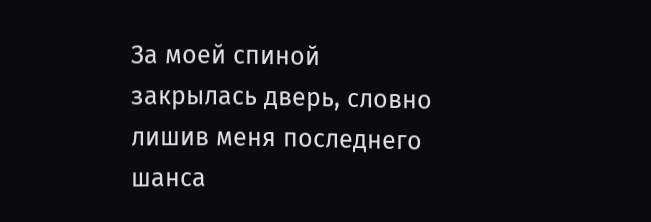За моей спиной закрылась дверь, словно лишив меня последнего шанса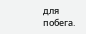для побега.